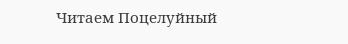Читаем Поцелуйный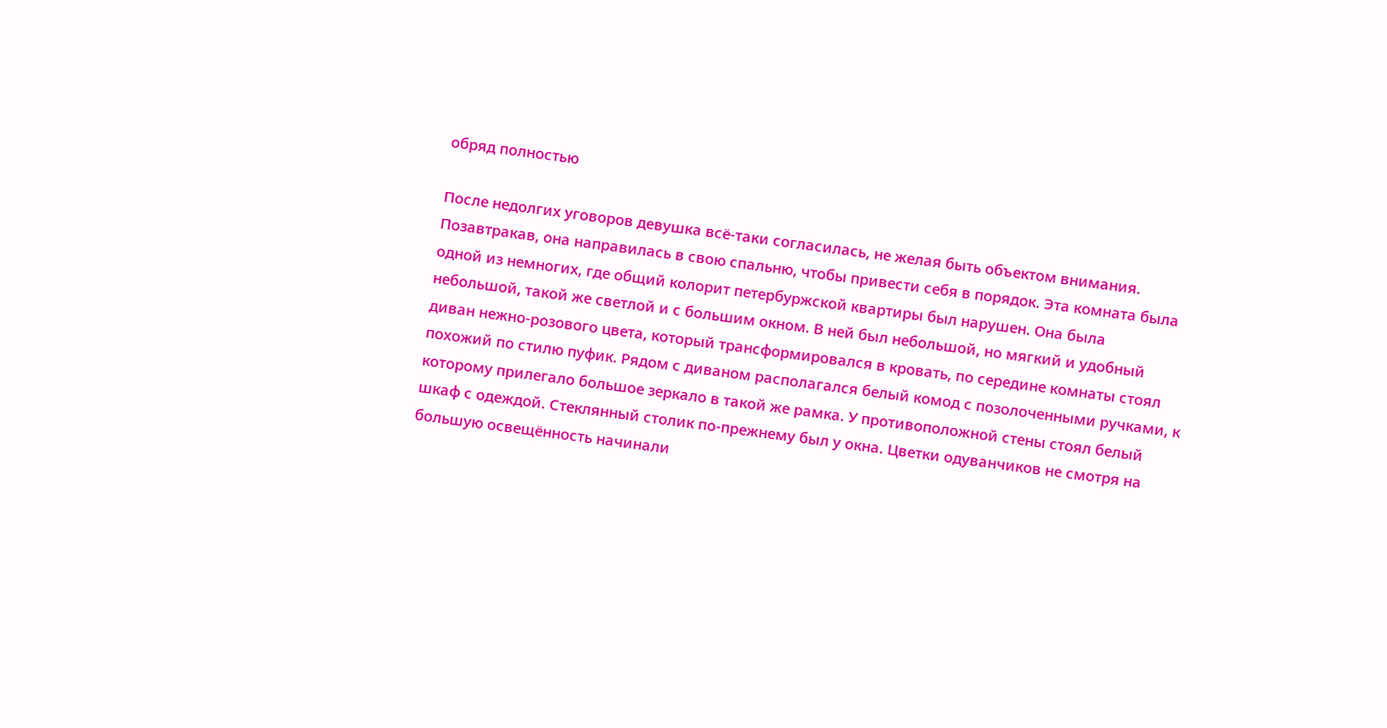обряд полностью

После недолгих уговоров девушка всё-таки согласилась, не желая быть объектом внимания. Позавтракав, она направилась в свою спальню, чтобы привести себя в порядок. Эта комната была одной из немногих, где общий колорит петербуржской квартиры был нарушен. Она была небольшой, такой же светлой и с большим окном. В ней был небольшой, но мягкий и удобный диван нежно-розового цвета, который трансформировался в кровать, по середине комнаты стоял похожий по стилю пуфик. Рядом с диваном располагался белый комод с позолоченными ручками, к которому прилегало большое зеркало в такой же рамка. У противоположной стены стоял белый шкаф с одеждой. Стеклянный столик по-прежнему был у окна. Цветки одуванчиков не смотря на большую освещённость начинали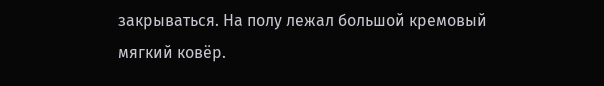закрываться. На полу лежал большой кремовый мягкий ковёр.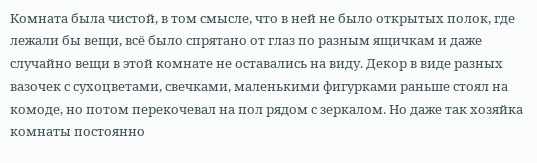Комната была чистой, в том смысле, что в ней не было открытых полок, где лежали бы вещи, всё было спрятано от глаз по разным ящичкам и даже случайно вещи в этой комнате не оставались на виду. Декор в виде разных вазочек с сухоцветами, свечками, маленькими фигурками раньше стоял на комоде, но потом перекочевал на пол рядом с зеркалом. Но даже так хозяйка комнаты постоянно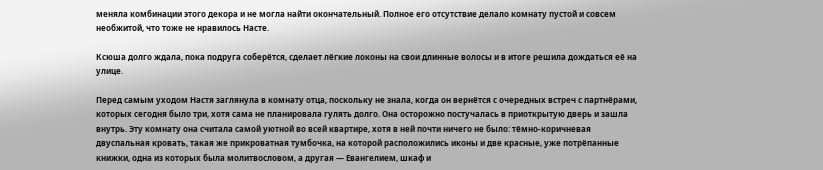меняла комбинации этого декора и не могла найти окончательный. Полное его отсутствие делало комнату пустой и совсем необжитой, что тоже не нравилось Насте.

Ксюша долго ждала, пока подруга соберётся, сделает лёгкие локоны на свои длинные волосы и в итоге решила дождаться её на улице.

Перед самым уходом Настя заглянула в комнату отца, поскольку не знала, когда он вернётся с очередных встреч с партнёрами, которых сегодня было три, хотя сама не планировала гулять долго. Она осторожно постучалась в приоткрытую дверь и зашла внутрь. Эту комнату она считала самой уютной во всей квартире, хотя в ней почти ничего не было: тёмно-коричневая двуспальная кровать, такая же прикроватная тумбочка, на которой расположились иконы и две красные, уже потрёпанные книжки, одна из которых была молитвословом, а другая — Евангелием, шкаф и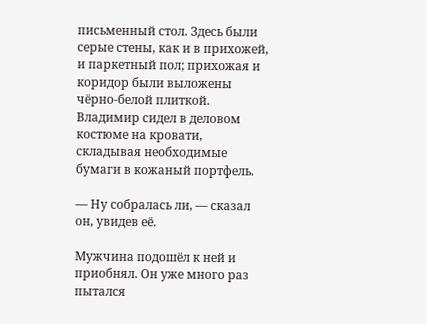письменный стол. Здесь были серые стены, как и в прихожей, и паркетный пол; прихожая и коридор были выложены чёрно-белой плиткой. Владимир сидел в деловом костюме на кровати, складывая необходимые бумаги в кожаный портфель.

— Ну собралась ли, — сказал он, увидев её.

Мужчина подошёл к ней и приобнял. Он уже много раз пытался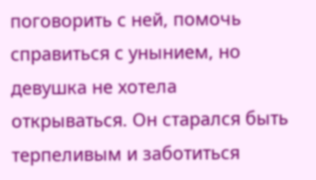поговорить с ней, помочь справиться с унынием, но девушка не хотела открываться. Он старался быть терпеливым и заботиться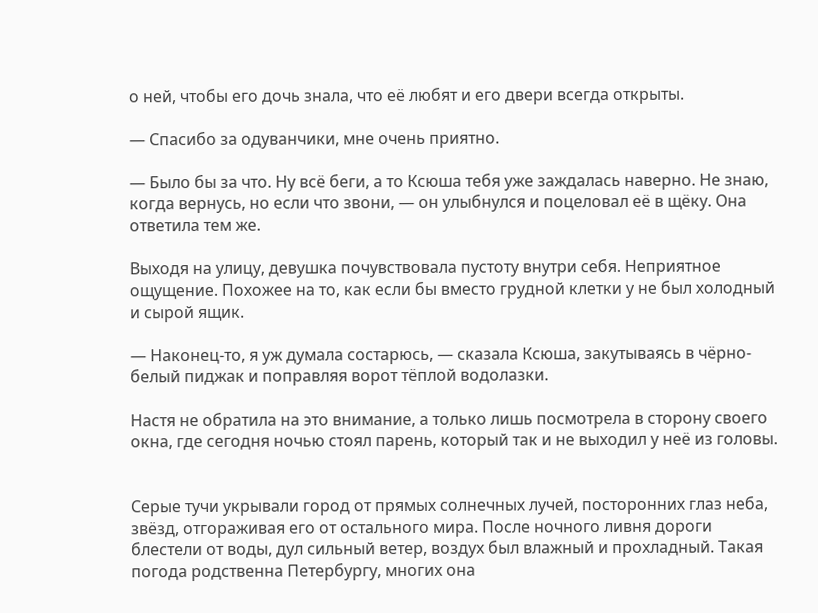о ней, чтобы его дочь знала, что её любят и его двери всегда открыты.

— Спасибо за одуванчики, мне очень приятно.

— Было бы за что. Ну всё беги, а то Ксюша тебя уже заждалась наверно. Не знаю, когда вернусь, но если что звони, — он улыбнулся и поцеловал её в щёку. Она ответила тем же.

Выходя на улицу, девушка почувствовала пустоту внутри себя. Неприятное ощущение. Похожее на то, как если бы вместо грудной клетки у не был холодный и сырой ящик.

— Наконец-то, я уж думала состарюсь, — сказала Ксюша, закутываясь в чёрно-белый пиджак и поправляя ворот тёплой водолазки.

Настя не обратила на это внимание, а только лишь посмотрела в сторону своего окна, где сегодня ночью стоял парень, который так и не выходил у неё из головы.


Серые тучи укрывали город от прямых солнечных лучей, посторонних глаз неба, звёзд, отгораживая его от остального мира. После ночного ливня дороги блестели от воды, дул сильный ветер, воздух был влажный и прохладный. Такая погода родственна Петербургу, многих она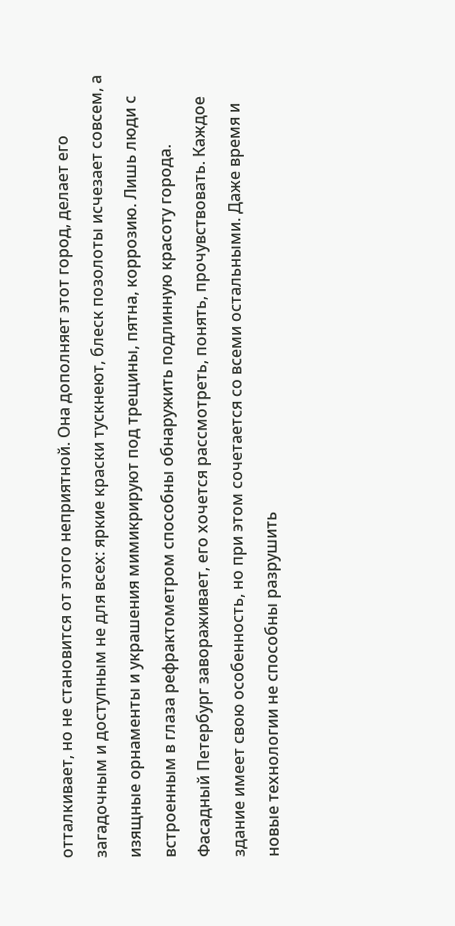отталкивает, но не становится от этого неприятной. Она дополняет этот город, делает его загадочным и доступным не для всех: яркие краски тускнеют, блеск позолоты исчезает совсем, а изящные орнаменты и украшения мимикрируют под трещины, пятна, коррозию. Лишь люди с встроенным в глаза рефрактометром способны обнаружить подлинную красоту города. Фасадный Петербург завораживает, его хочется рассмотреть, понять, прочувствовать. Каждое здание имеет свою особенность, но при этом сочетается со всеми остальными. Даже время и новые технологии не способны разрушить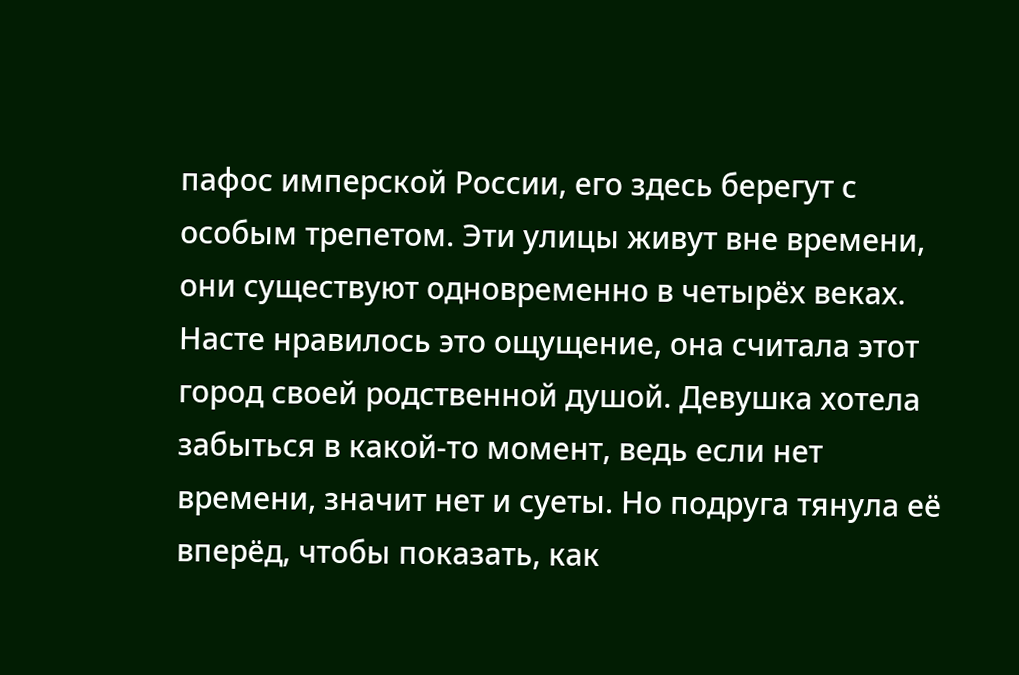пафос имперской России, его здесь берегут с особым трепетом. Эти улицы живут вне времени, они существуют одновременно в четырёх веках. Насте нравилось это ощущение, она считала этот город своей родственной душой. Девушка хотела забыться в какой-то момент, ведь если нет времени, значит нет и суеты. Но подруга тянула её вперёд, чтобы показать, как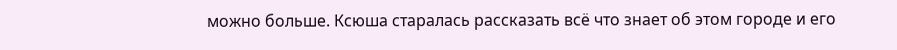можно больше. Ксюша старалась рассказать всё что знает об этом городе и его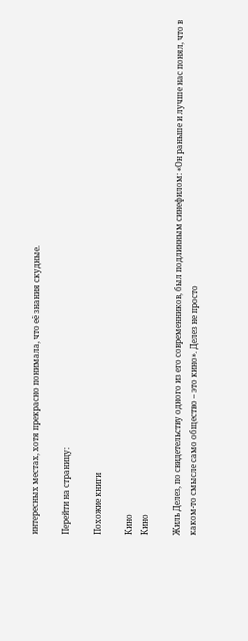интересных местах, хотя прекрасно понимала, что её знания скудные.

Перейти на страницу:

Похожие книги

Кино
Кино

Жиль Делез, по свидетельству одного из его современников, был подлинным синефилом: «Он раньше и лучше нас понял, что в каком-то смысле само общество – это кино». Делез не просто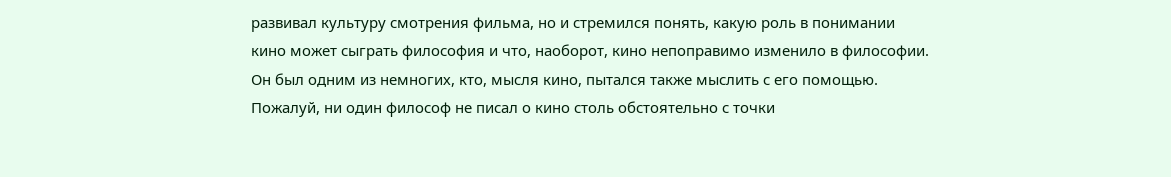развивал культуру смотрения фильма, но и стремился понять, какую роль в понимании кино может сыграть философия и что, наоборот, кино непоправимо изменило в философии. Он был одним из немногих, кто, мысля кино, пытался также мыслить с его помощью. Пожалуй, ни один философ не писал о кино столь обстоятельно с точки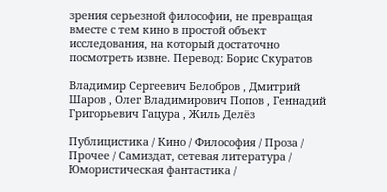зрения серьезной философии, не превращая вместе с тем кино в простой объект исследования, на который достаточно посмотреть извне. Перевод: Борис Скуратов

Владимир Сергеевич Белобров , Дмитрий Шаров , Олег Владимирович Попов , Геннадий Григорьевич Гацура , Жиль Делёз

Публицистика / Кино / Философия / Проза / Прочее / Самиздат, сетевая литература / Юмористическая фантастика /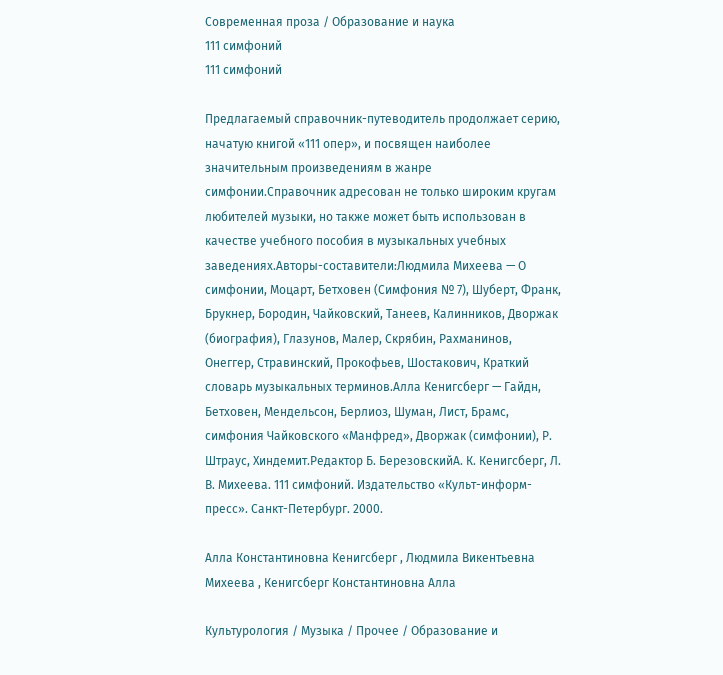Современная проза / Образование и наука
111 симфоний
111 симфоний

Предлагаемый справочник-путеводитель продолжает серию, начатую книгой «111 опер», и посвящен наиболее значительным произведениям в жанре симфонии.Справочник адресован не только широким кругам любителей музыки, но также может быть использован в качестве учебного пособия в музыкальных учебных заведениях.Авторы-составители:Людмила Михеева — О симфонии, Моцарт, Бетховен (Симфония № 7), Шуберт, Франк, Брукнер, Бородин, Чайковский, Танеев, Калинников, Дворжак (биография), Глазунов, Малер, Скрябин, Рахманинов, Онеггер, Стравинский, Прокофьев, Шостакович, Краткий словарь музыкальных терминов.Алла Кенигсберг — Гайдн, Бетховен, Мендельсон, Берлиоз, Шуман, Лист, Брамс, симфония Чайковского «Манфред», Дворжак (симфонии), Р. Штраус, Хиндемит.Редактор Б. БерезовскийА. К. Кенигсберг, Л. В. Михеева. 111 симфоний. Издательство «Культ-информ-пресс». Санкт-Петербург. 2000.

Алла Константиновна Кенигсберг , Людмила Викентьевна Михеева , Кенигсберг Константиновна Алла

Культурология / Музыка / Прочее / Образование и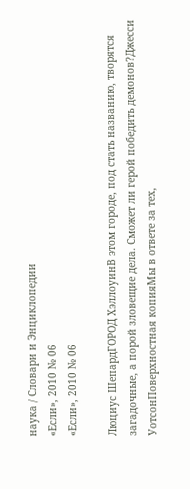наука / Словари и Энциклопедии
«Если», 2010 № 06
«Если», 2010 № 06

Люциус ШепардГОРОД ХэллоуинВ этом городе, под стать названию, творятся загадочные, а порой зловещие дела. Сможет ли герой победить демонов?Джесси УотсонПоверхностная копияМы в ответе за тех,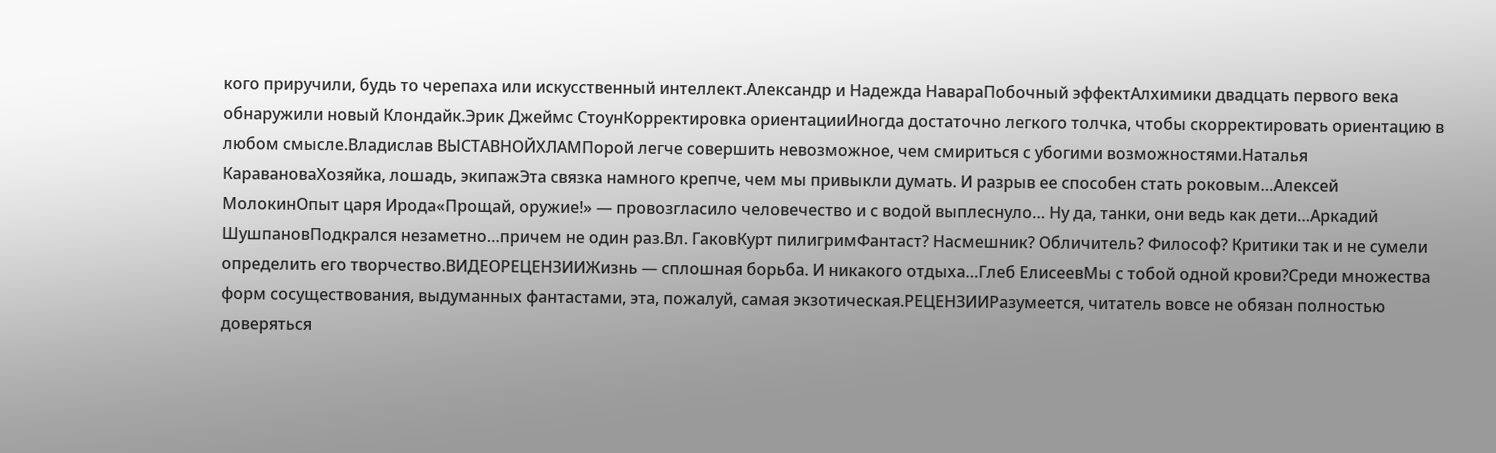кого приручили, будь то черепаха или искусственный интеллект.Александр и Надежда НавараПобочный эффектАлхимики двадцать первого века обнаружили новый Клондайк.Эрик Джеймс СтоунКорректировка ориентацииИногда достаточно легкого толчка, чтобы скорректировать ориентацию в любом смысле.Владислав ВЫСТАВНОЙХЛАМПорой легче совершить невозможное, чем смириться с убогими возможностями.Наталья КаравановаХозяйка, лошадь, экипажЭта связка намного крепче, чем мы привыкли думать. И разрыв ее способен стать роковым…Алексей МолокинОпыт царя Ирода«Прощай, оружие!» — провозгласило человечество и с водой выплеснуло… Ну да, танки, они ведь как дети…Аркадий ШушпановПодкрался незаметно…причем не один раз.Вл. ГаковКурт пилигримФантаст? Насмешник? Обличитель? Философ? Критики так и не сумели определить его творчество.ВИДЕОРЕЦЕНЗИИЖизнь — сплошная борьба. И никакого отдыха…Глеб ЕлисеевМы с тобой одной крови?Среди множества форм сосуществования, выдуманных фантастами, эта, пожалуй, самая экзотическая.РЕЦЕНЗИИРазумеется, читатель вовсе не обязан полностью доверяться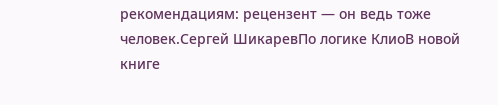рекомендациям: рецензент — он ведь тоже человек.Сергей ШикаревПо логике КлиоВ новой книге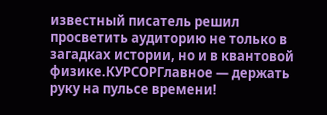известный писатель решил просветить аудиторию не только в загадках истории, но и в квантовой физике.КУРСОРГлавное — держать руку на пульсе времени!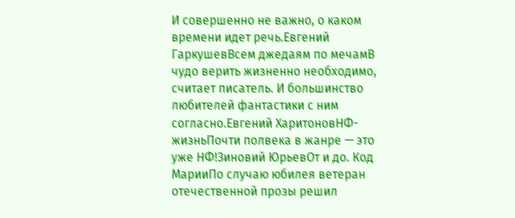И совершенно не важно, о каком времени идет речь.Евгений ГаркушевВсем джедаям по мечамВ чудо верить жизненно необходимо, считает писатель. И большинство любителей фантастики с ним согласно.Евгений ХаритоновНФ-жизньПочти полвека в жанре — это уже НФ!Зиновий ЮрьевОт и до. Код МарииПо случаю юбилея ветеран отечественной прозы решил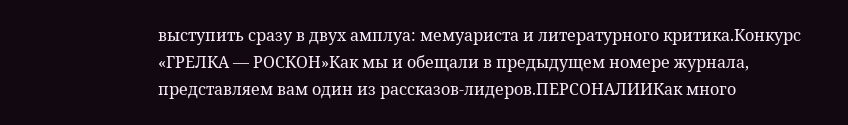выступить сразу в двух амплуа: мемуариста и литературного критика.Конкурс «ГРЕЛКА — РОСКОН»Как мы и обещали в предыдущем номере журнала, представляем вам один из рассказов-лидеров.ПЕРСОНАЛИИКак много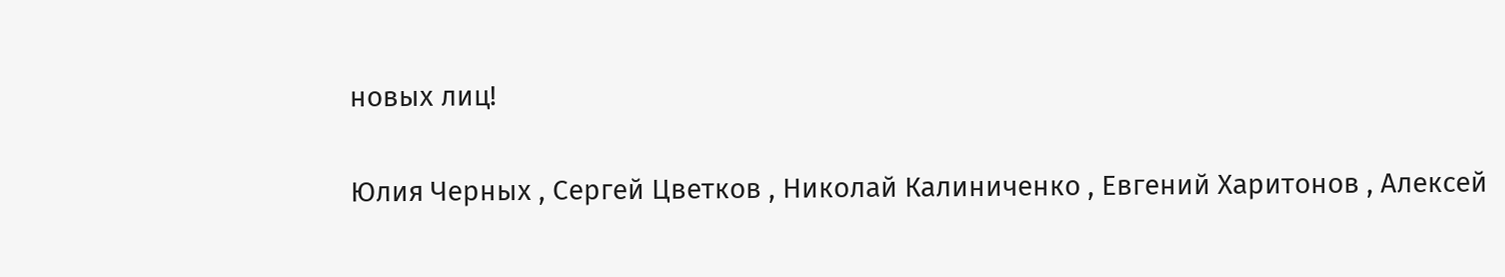новых лиц!

Юлия Черных , Сергей Цветков , Николай Калиниченко , Евгений Харитонов , Алексей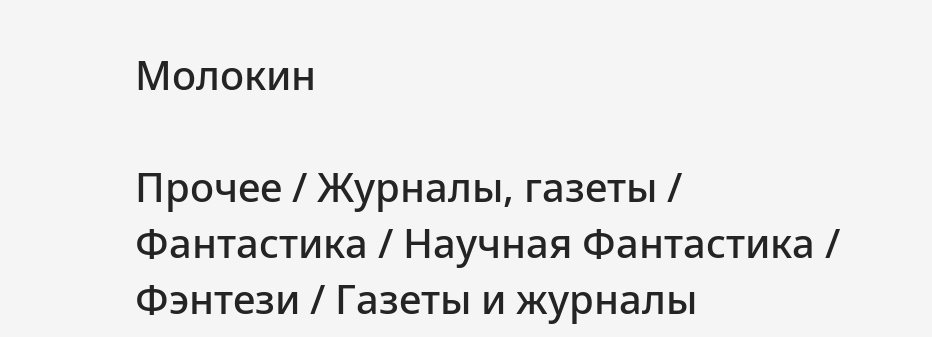Молокин

Прочее / Журналы, газеты / Фантастика / Научная Фантастика / Фэнтези / Газеты и журналы